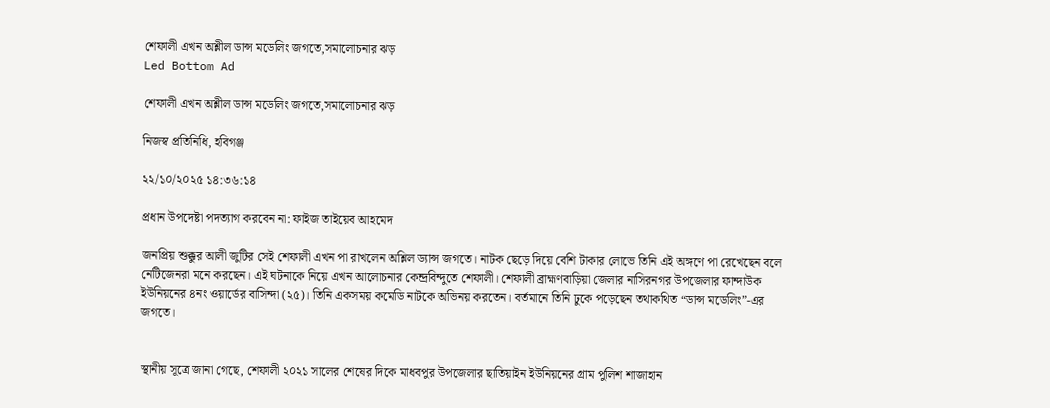শেফালী এখন অশ্লীল ডান্স মডেলিং জগতে,সমালোচনার ঝড়
Led Bottom Ad

শেফালী এখন অশ্লীল ডান্স মডেলিং জগতে,সমালোচনার ঝড়

নিজস্ব প্রতিনিধি, হবিগঞ্জ

২২/১০/২০২৫ ১৪:৩৬:১৪

প্রধান উপদেষ্টা পদত্যাগ করবেন না: ফাইজ তাইয়েব আহমেদ

জনপ্রিয় শুক্কুর আলী জুটির সেই শেফালী এখন পা রাখলেন অশ্লিল ড্যান্স জগতে। নাটক ছেড়ে দিয়ে বেশি টাকার লোভে তিনি এই অঙ্গণে পা রেখেছেন বলে নেটিজেনরা মনে করছেন। এই ঘটনাকে নিয়ে এখন আলোচনার কেন্দ্রবিন্দুতে শেফালী। শেফালী ব্রাহ্মণবাড়িয়া জেলার নাসিরনগর উপজেলার ফান্দাউক ইউনিয়নের ৪নং ওয়ার্ডের বাসিন্দা (২৫)। তিনি একসময় কমেডি নাটকে অভিনয় করতেন। বর্তমানে তিনি ঢুকে পড়েছেন তথাকথিত “ডান্স মডেলিং”-এর জগতে।


স্থানীয় সূত্রে জানা গেছে, শেফালী ২০২১ সালের শেষের দিকে মাধবপুর উপজেলার ছাতিয়াইন ইউনিয়নের গ্রাম পুলিশ শাজাহান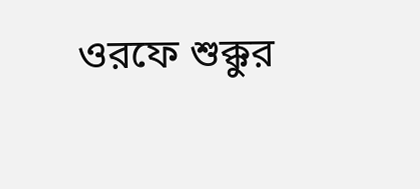ওরফে শুক্কুর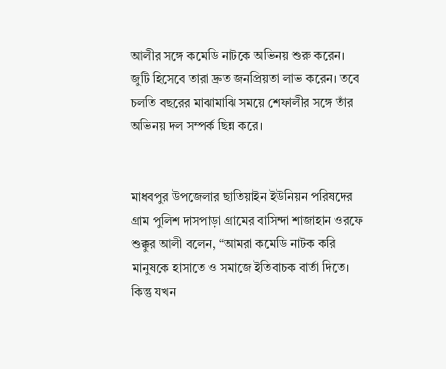আলীর সঙ্গে কমেডি নাটকে অভিনয় শুরু করেন। জুটি হিসেবে তারা দ্রুত জনপ্রিয়তা লাভ করেন। তবে চলতি বছরের মাঝামাঝি সময়ে শেফালীর সঙ্গে তাঁর অভিনয় দল সম্পর্ক ছিন্ন করে।


মাধবপুর উপজেলার ছাতিয়াইন ইউনিয়ন পরিষদের গ্রাম পুলিশ দাসপাড়া গ্রামের বাসিন্দা শাজাহান ওরফে শুক্কুর আলী বলেন, “আমরা কমেডি নাটক করি মানুষকে হাসাতে ও সমাজে ইতিবাচক বার্তা দিতে। কিন্তু যখন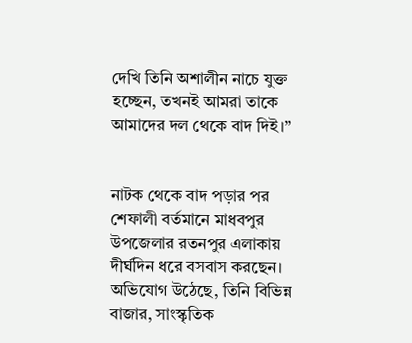দেখি তিনি অশালীন নাচে যুক্ত হচ্ছেন, তখনই আমরা তাকে আমাদের দল থেকে বাদ দিই।”


নাটক থেকে বাদ পড়ার পর শেফালী বর্তমানে মাধবপুর উপজেলার রতনপুর এলাকায় দীর্ঘদিন ধরে বসবাস করছেন। অভিযোগ উঠেছে, তিনি বিভিন্ন বাজার, সাংস্কৃতিক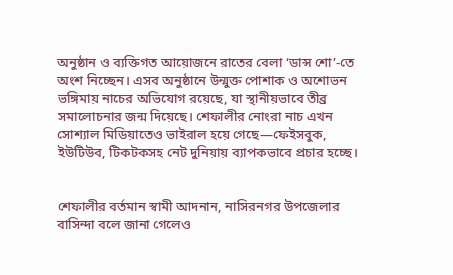অনুষ্ঠান ও ব্যক্তিগত আয়োজনে রাতের বেলা ‘ডান্স শো’-তে অংশ নিচ্ছেন। এসব অনুষ্ঠানে উন্মুক্ত পোশাক ও অশোভন ভঙ্গিমায় নাচের অভিযোগ রয়েছে, যা স্থানীয়ভাবে তীব্র সমালোচনার জন্ম দিয়েছে। শেফালীর নোংরা নাচ এখন সোশ্যাল মিডিয়াতেও ভাইরাল হয়ে গেছে—ফেইসবুক, ইউটিউব, টিকটকসহ নেট দুনিয়ায় ব্যাপকভাবে প্রচার হচ্ছে।


শেফালীর বর্তমান স্বামী আদনান, নাসিরনগর উপজেলার বাসিন্দা বলে জানা গেলেও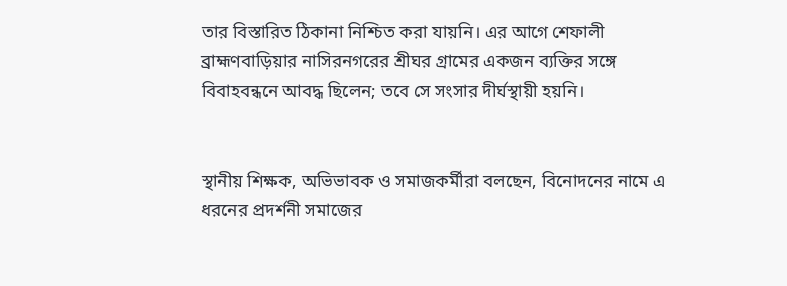তার বিস্তারিত ঠিকানা নিশ্চিত করা যায়নি। এর আগে শেফালী ব্রাহ্মণবাড়িয়ার নাসিরনগরের শ্রীঘর গ্রামের একজন ব্যক্তির সঙ্গে বিবাহবন্ধনে আবদ্ধ ছিলেন; তবে সে সংসার দীর্ঘস্থায়ী হয়নি।


স্থানীয় শিক্ষক, অভিভাবক ও সমাজকর্মীরা বলছেন, বিনোদনের নামে এ ধরনের প্রদর্শনী সমাজের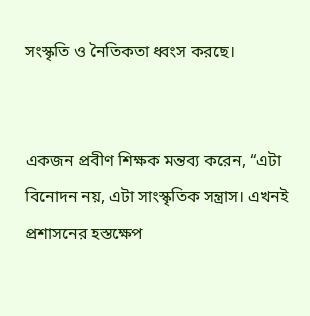সংস্কৃতি ও নৈতিকতা ধ্বংস করছে।


একজন প্রবীণ শিক্ষক মন্তব্য করেন, “এটা বিনোদন নয়, এটা সাংস্কৃতিক সন্ত্রাস। এখনই প্রশাসনের হস্তক্ষেপ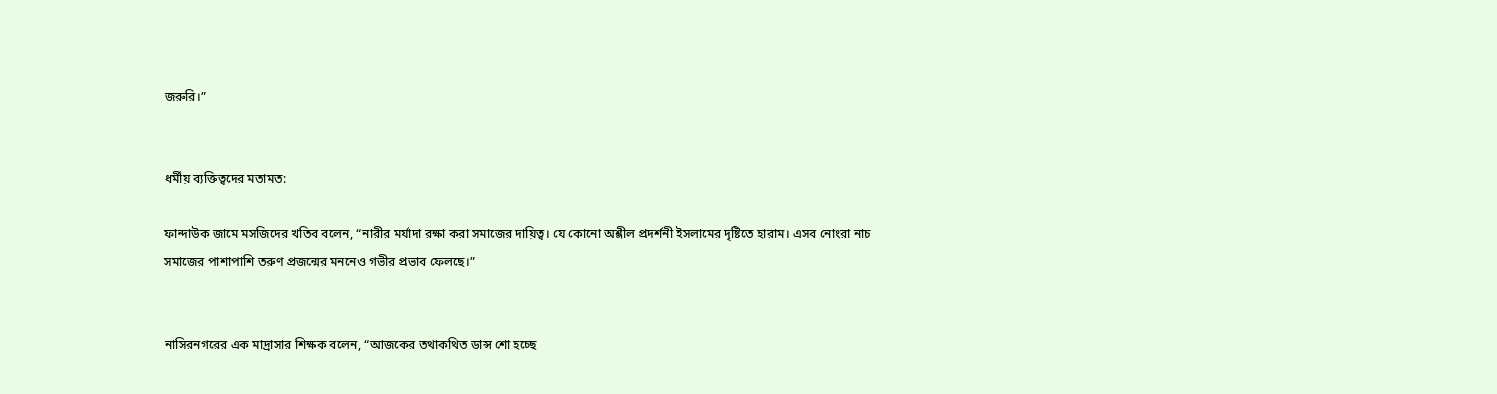জরুরি।”


ধর্মীয় ব্যক্তিত্বদের মতামত:

ফান্দাউক জামে মসজিদের খতিব বলেন, “নারীর মর্যাদা রক্ষা করা সমাজের দায়িত্ব। যে কোনো অশ্লীল প্রদর্শনী ইসলামের দৃষ্টিতে হারাম। এসব নোংরা নাচ সমাজের পাশাপাশি তরুণ প্রজন্মের মননেও গভীর প্রভাব ফেলছে।”


নাসিরনগরের এক মাদ্রাসার শিক্ষক বলেন, “আজকের তথাকথিত ডান্স শো হচ্ছে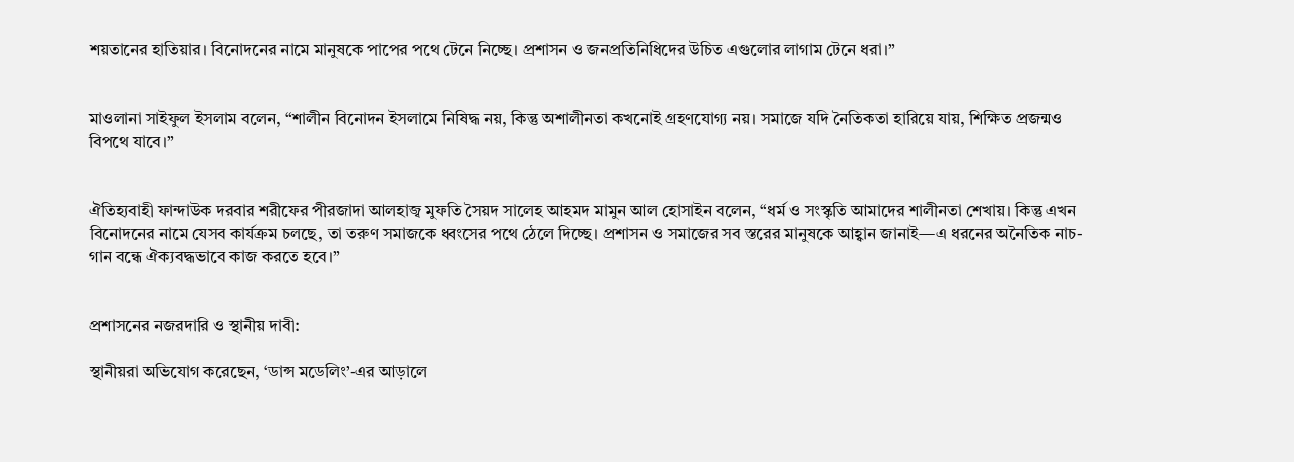শয়তানের হাতিয়ার। বিনোদনের নামে মানুষকে পাপের পথে টেনে নিচ্ছে। প্রশাসন ও জনপ্রতিনিধিদের উচিত এগুলোর লাগাম টেনে ধরা।”


মাওলানা সাইফুল ইসলাম বলেন, “শালীন বিনোদন ইসলামে নিষিদ্ধ নয়, কিন্তু অশালীনতা কখনোই গ্রহণযোগ্য নয়। সমাজে যদি নৈতিকতা হারিয়ে যায়, শিক্ষিত প্রজন্মও বিপথে যাবে।”


ঐতিহ্যবাহী ফান্দাউক দরবার শরীফের পীরজাদা আলহাজ্ব মুফতি সৈয়দ সালেহ আহমদ মামুন আল হোসাইন বলেন, “ধর্ম ও সংস্কৃতি আমাদের শালীনতা শেখায়। কিন্তু এখন বিনোদনের নামে যেসব কার্যক্রম চলছে, তা তরুণ সমাজকে ধ্বংসের পথে ঠেলে দিচ্ছে। প্রশাসন ও সমাজের সব স্তরের মানুষকে আহ্বান জানাই—এ ধরনের অনৈতিক নাচ-গান বন্ধে ঐক্যবদ্ধভাবে কাজ করতে হবে।”


প্রশাসনের নজরদারি ও স্থানীয় দাবী:

স্থানীয়রা অভিযোগ করেছেন, ‘ডান্স মডেলিং’-এর আড়ালে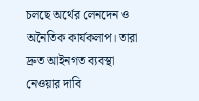চলছে অর্থের লেনদেন ও অনৈতিক কার্যকলাপ। তারা দ্রুত আইনগত ব্যবস্থা নেওয়ার দাবি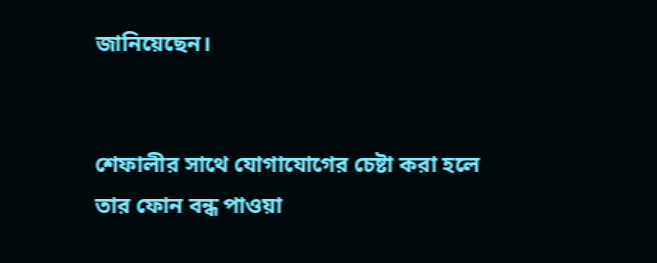জানিয়েছেন।


শেফালীর সাথে যোগাযোগের চেষ্টা করা হলে তার ফোন বন্ধ পাওয়া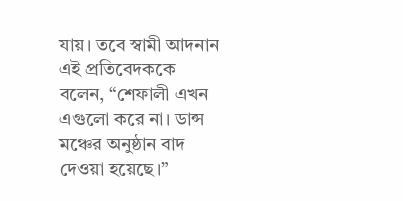যায়। তবে স্বামী আদনান এই প্রতিবেদককে বলেন, “শেফালী এখন এগুলো করে না। ডান্স মঞ্চের অনুষ্ঠান বাদ দেওয়া হয়েছে।”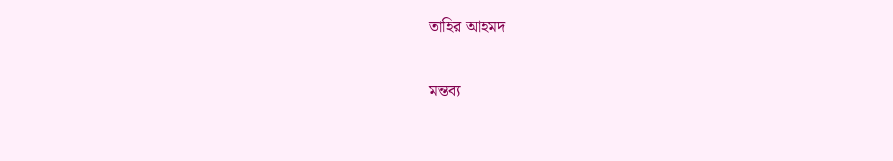তাহির আহমদ

মন্তব্য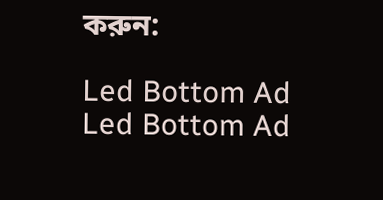করুন:

Led Bottom Ad
Led Bottom Ad